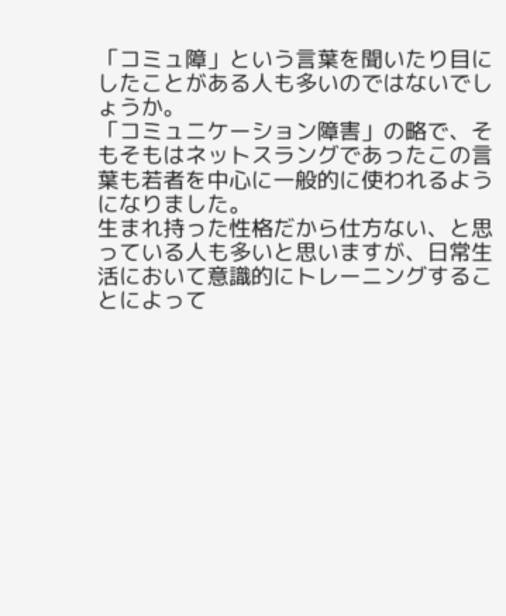「コミュ障」という言葉を聞いたり目にしたことがある人も多いのではないでしょうか。
「コミュニケーション障害」の略で、そもそもはネットスラングであったこの言葉も若者を中心に一般的に使われるようになりました。
生まれ持った性格だから仕方ない、と思っている人も多いと思いますが、日常生活において意識的にトレーニングすることによって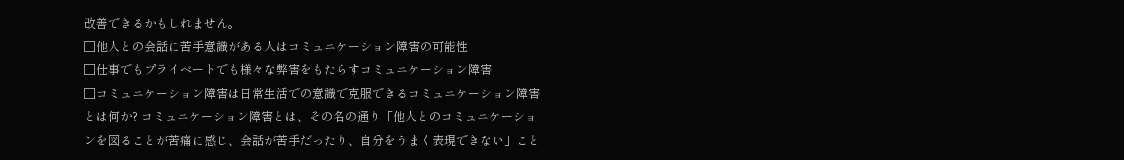改善できるかもしれません。
□他人との会話に苦手意識がある人はコミュニケーション障害の可能性
□仕事でもプライベートでも様々な弊害をもたらすコミュニケーション障害
□コミュニケーション障害は日常生活での意識で克服できるコミュニケーション障害とは何か? コミュニケーション障害とは、その名の通り「他人とのコミュニケーションを図ることが苦痛に感じ、会話が苦手だったり、自分をうまく表現できない」こと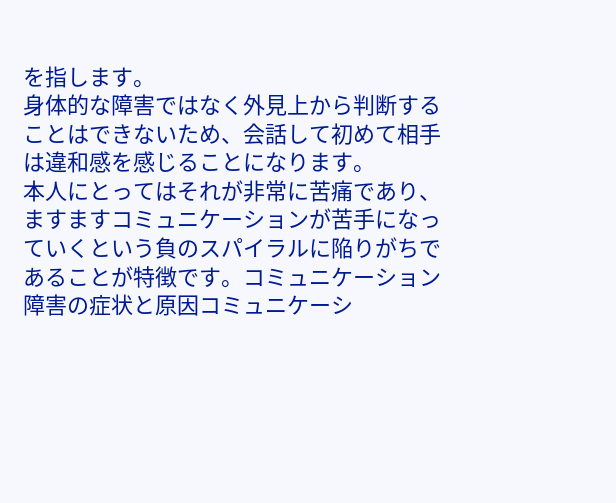を指します。
身体的な障害ではなく外見上から判断することはできないため、会話して初めて相手は違和感を感じることになります。
本人にとってはそれが非常に苦痛であり、ますますコミュニケーションが苦手になっていくという負のスパイラルに陥りがちであることが特徴です。コミュニケーション障害の症状と原因コミュニケーシ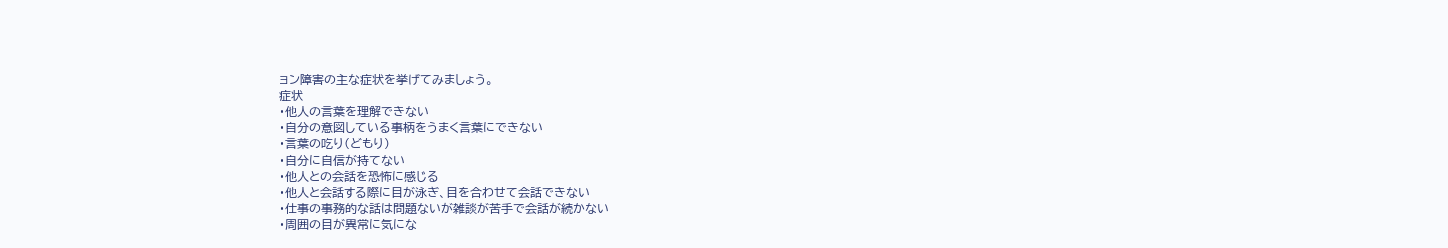ョン障害の主な症状を挙げてみましょう。
症状
・他人の言葉を理解できない
・自分の意図している事柄をうまく言葉にできない
・言葉の吃り(どもり)
・自分に自信が持てない
・他人との会話を恐怖に感じる
・他人と会話する際に目が泳ぎ、目を合わせて会話できない
・仕事の事務的な話は問題ないが雑談が苦手で会話が続かない
・周囲の目が異常に気にな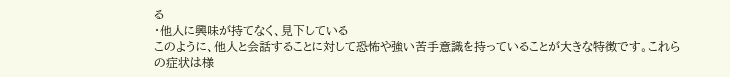る
・他人に興味が持てなく、見下している
このように、他人と会話することに対して恐怖や強い苦手意識を持っていることが大きな特徴です。これらの症状は様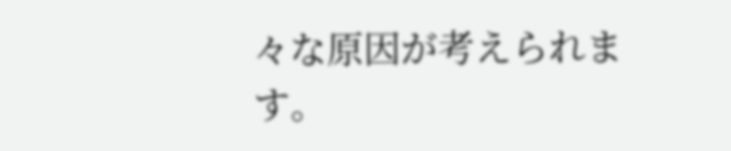々な原因が考えられます。